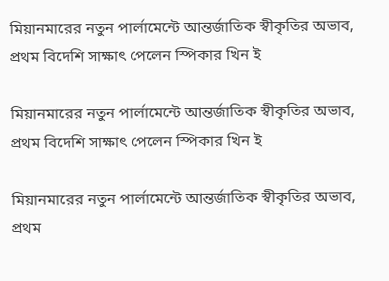মিয়ানমারের নতুন পার্লামেন্টে আন্তর্জাতিক স্বীকৃতির অভাব, প্রথম বিদেশি সাক্ষাৎ পেলেন স্পিকার খিন ই

মিয়ানমারের নতুন পার্লামেন্টে আন্তর্জাতিক স্বীকৃতির অভাব, প্রথম বিদেশি সাক্ষাৎ পেলেন স্পিকার খিন ই

মিয়ানমারের নতুন পার্লামেন্টে আন্তর্জাতিক স্বীকৃতির অভাব, প্রথম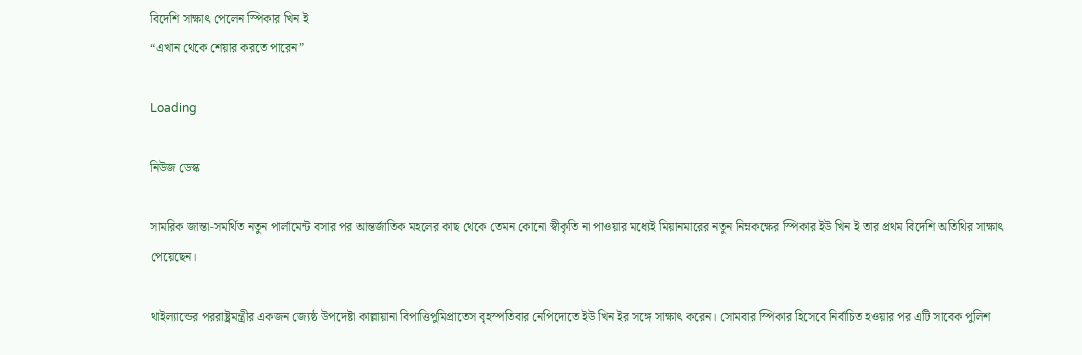বিদেশি সাক্ষাৎ পেলেন স্পিকার খিন ই
“এখান থেকে শেয়ার করতে পারেন”

Loading

নিউজ ডেস্ক

সামরিক জান্তা-সমর্থিত নতুন পার্লামেন্ট বসার পর আন্তর্জাতিক মহলের কাছ থেকে তেমন কোনো স্বীকৃতি না পাওয়ার মধ্যেই মিয়ানমারের নতুন নিম্নকক্ষের স্পিকার ইউ খিন ই তার প্রথম বিদেশি অতিথির সাক্ষাৎ পেয়েছেন।

থাইল্যান্ডের পররাষ্ট্রমন্ত্রীর একজন জ্যেষ্ঠ উপদেষ্টা কাল্লায়ানা বিপাত্তিপুমিপ্রাতেস বৃহস্পতিবার নেপিদোতে ইউ খিন ইর সঙ্গে সাক্ষাৎ করেন। সোমবার স্পিকার হিসেবে নির্বাচিত হওয়ার পর এটি সাবেক পুলিশ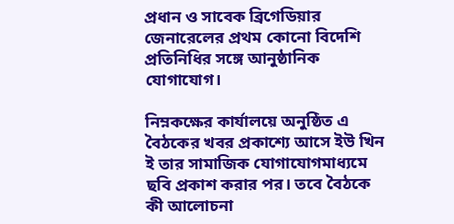প্রধান ও সাবেক ব্রিগেডিয়ার জেনারেলের প্রথম কোনো বিদেশি প্রতিনিধির সঙ্গে আনুষ্ঠানিক যোগাযোগ।

নিম্নকক্ষের কার্যালয়ে অনুষ্ঠিত এ বৈঠকের খবর প্রকাশ্যে আসে ইউ খিন ই তার সামাজিক যোগাযোগমাধ্যমে ছবি প্রকাশ করার পর। তবে বৈঠকে কী আলোচনা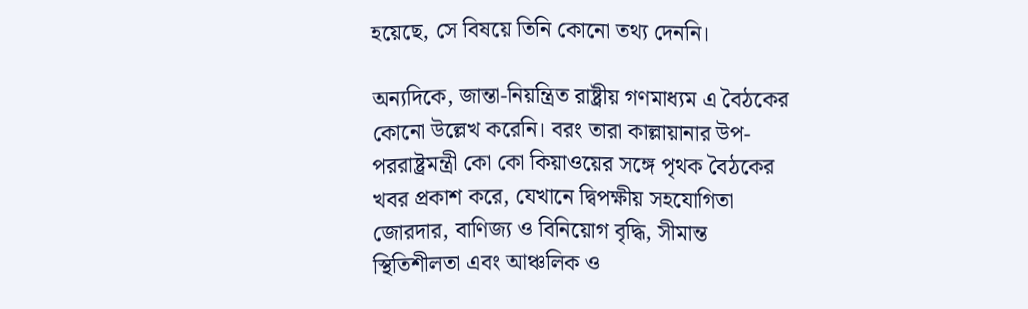হয়েছে, সে বিষয়ে তিনি কোনো তথ্য দেননি।

অন্যদিকে, জান্তা-নিয়ন্ত্রিত রাষ্ট্রীয় গণমাধ্যম এ বৈঠকের কোনো উল্লেখ করেনি। বরং তারা কাল্লায়ানার উপ-পররাষ্ট্রমন্ত্রী কো কো কিয়াওয়ের সঙ্গে পৃথক বৈঠকের খবর প্রকাশ করে, যেখানে দ্বিপক্ষীয় সহযোগিতা জোরদার, বাণিজ্য ও বিনিয়োগ বৃদ্ধি, সীমান্ত স্থিতিশীলতা এবং আঞ্চলিক ও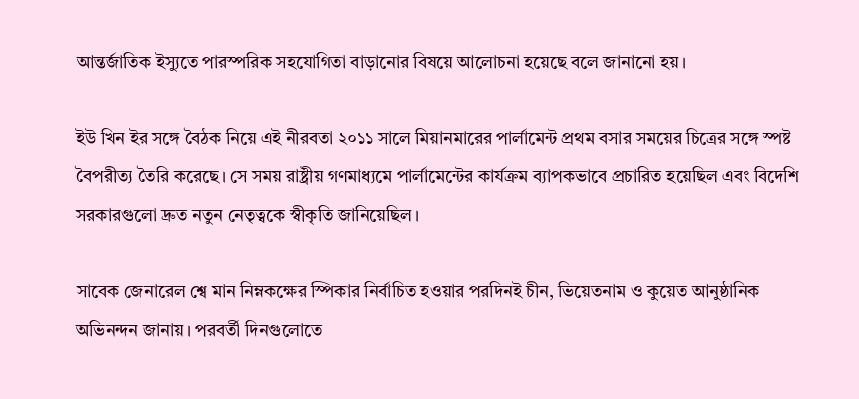আন্তর্জাতিক ইস্যুতে পারস্পরিক সহযোগিতা বাড়ানোর বিষয়ে আলোচনা হয়েছে বলে জানানো হয়।

ইউ খিন ইর সঙ্গে বৈঠক নিয়ে এই নীরবতা ২০১১ সালে মিয়ানমারের পার্লামেন্ট প্রথম বসার সময়ের চিত্রের সঙ্গে স্পষ্ট বৈপরীত্য তৈরি করেছে। সে সময় রাষ্ট্রীয় গণমাধ্যমে পার্লামেন্টের কার্যক্রম ব্যাপকভাবে প্রচারিত হয়েছিল এবং বিদেশি সরকারগুলো দ্রুত নতুন নেতৃত্বকে স্বীকৃতি জানিয়েছিল।

সাবেক জেনারেল শ্বে মান নিম্নকক্ষের স্পিকার নির্বাচিত হওয়ার পরদিনই চীন, ভিয়েতনাম ও কুয়েত আনুষ্ঠানিক অভিনন্দন জানায়। পরবর্তী দিনগুলোতে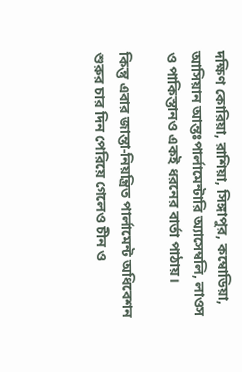দক্ষিণ কোরিয়া, রাশিয়া, সিঙ্গাপুর, কম্বোডিয়া, আসিয়ান আন্তঃপার্লামেন্টারি অ্যাসেম্বলি, লাওস ও পাকিস্তানও একই ধরনের বার্তা পাঠায়।

কিন্তু এবার জান্তা-নিয়ন্ত্রিত পার্লামেন্ট অধিবেশন শুরুর চার দিন পেরিয়ে গেলেও চীন ও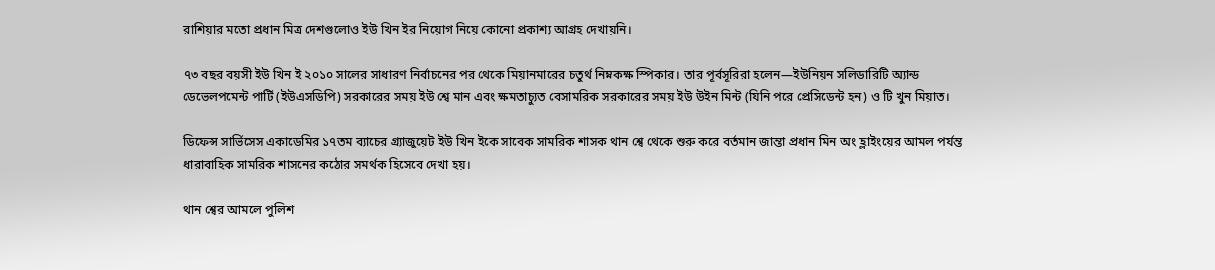রাশিয়ার মতো প্রধান মিত্র দেশগুলোও ইউ খিন ইর নিয়োগ নিয়ে কোনো প্রকাশ্য আগ্রহ দেখায়নি।

৭৩ বছর বয়সী ইউ খিন ই ২০১০ সালের সাধারণ নির্বাচনের পর থেকে মিয়ানমারের চতুর্থ নিম্নকক্ষ স্পিকার। তার পূর্বসূরিরা হলেন—ইউনিয়ন সলিডারিটি অ্যান্ড ডেভেলপমেন্ট পার্টি (ইউএসডিপি) সরকারের সময় ইউ শ্বে মান এবং ক্ষমতাচ্যুত বেসামরিক সরকারের সময় ইউ উইন মিন্ট (যিনি পরে প্রেসিডেন্ট হন) ও টি খুন মিয়াত।

ডিফেন্স সার্ভিসেস একাডেমির ১৭তম ব্যাচের গ্র্যাজুয়েট ইউ খিন ইকে সাবেক সামরিক শাসক থান শ্বে থেকে শুরু করে বর্তমান জান্তা প্রধান মিন অং হ্লাইংয়ের আমল পর্যন্ত ধারাবাহিক সামরিক শাসনের কঠোর সমর্থক হিসেবে দেখা হয়।

থান শ্বের আমলে পুলিশ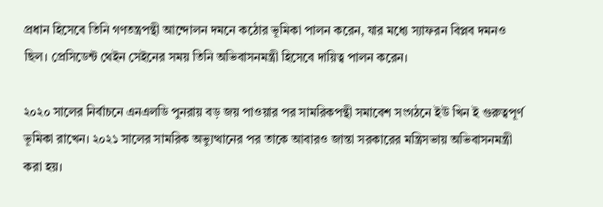প্রধান হিসেবে তিনি গণতন্ত্রপন্থী আন্দোলন দমনে কঠোর ভূমিকা পালন করেন, যার মধ্যে স্যাফরন বিপ্লব দমনও ছিল। প্রেসিডেন্ট থেইন সেইনের সময় তিনি অভিবাসনমন্ত্রী হিসেবে দায়িত্ব পালন করেন।

২০২০ সালের নির্বাচনে এনএলডি পুনরায় বড় জয় পাওয়ার পর সামরিকপন্থী সমাবেশ সংগঠনে ইউ খিন ই গুরুত্বপূর্ণ ভূমিকা রাখেন। ২০২১ সালের সামরিক অভ্যুত্থানের পর তাকে আবারও জান্তা সরকারের মন্ত্রিসভায় অভিবাসনমন্ত্রী করা হয়।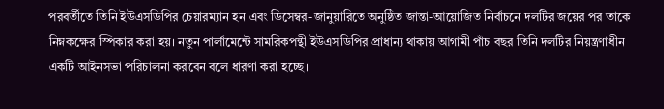পরবর্তীতে তিনি ইউএসডিপির চেয়ারম্যান হন এবং ডিসেম্বর-জানুয়ারিতে অনুষ্ঠিত জান্তা-আয়োজিত নির্বাচনে দলটির জয়ের পর তাকে নিম্নকক্ষের স্পিকার করা হয়। নতুন পার্লামেন্টে সামরিকপন্থী ইউএসডিপির প্রাধান্য থাকায় আগামী পাঁচ বছর তিনি দলটির নিয়ন্ত্রণাধীন একটি আইনসভা পরিচালনা করবেন বলে ধারণা করা হচ্ছে।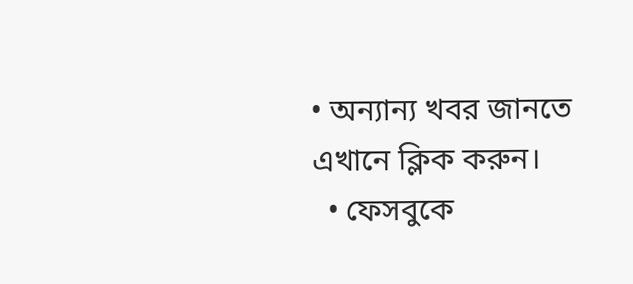• অন্যান্য খবর জানতে এখানে ক্লিক করুন।
  • ফেসবুকে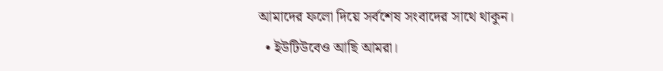আমাদের ফলো দিয়ে সর্বশেষ সংবাদের সাথে থাকুন।
  • ইউটিউবেও আছি আমরা।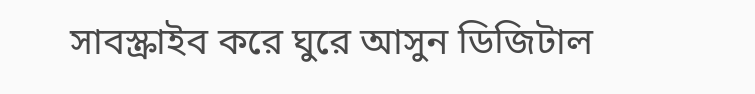সাবস্ক্রাইব করে ঘুরে আসুন ডিজিটাল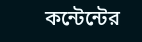কন্টেন্টের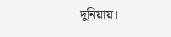দুনিয়ায়।